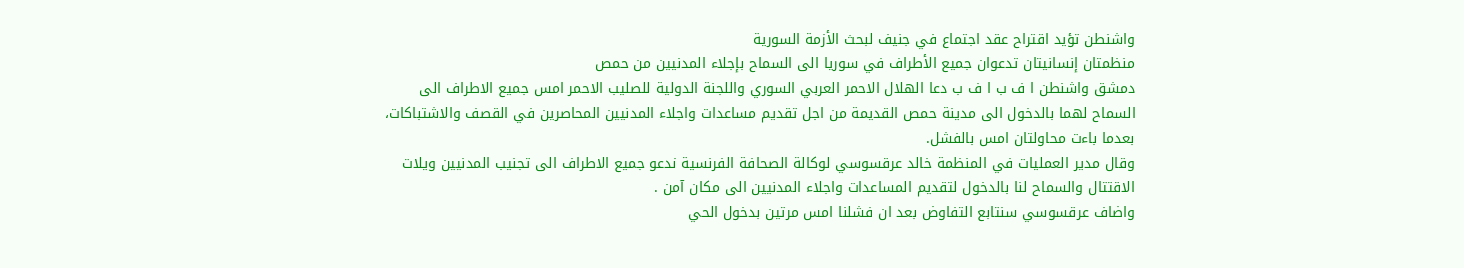واشنطن تؤيد اقتراح عقد اجتماع في جنيف لبحث الأزمة السورية
منظمتان إنسانيتان تدعوان جميع الأطراف في سوريا الى السماح بإجلاء المدنيين من حمص
دمشق واشنطن ا ف ب ا ف ب دعا الهلال الاحمر العربي السوري واللجنة الدولية للصليب الاحمر امس جميع الاطراف الى السماح لهما بالدخول الى مدينة حمص القديمة من اجل تقديم مساعدات واجلاء المدنيين المحاصرين في القصف والاشتباكات، بعدما باءت محاولتان امس بالفشل.
وقال مدير العمليات في المنظمة خالد عرقسوسي لوكالة الصحافة الفرنسية ندعو جميع الاطراف الى تجنيب المدنيين ويلات الاقتتال والسماح لنا بالدخول لتقديم المساعدات واجلاء المدنيين الى مكان آمن .
واضاف عرقسوسي سنتابع التفاوض بعد ان فشلنا امس مرتين بدخول الحي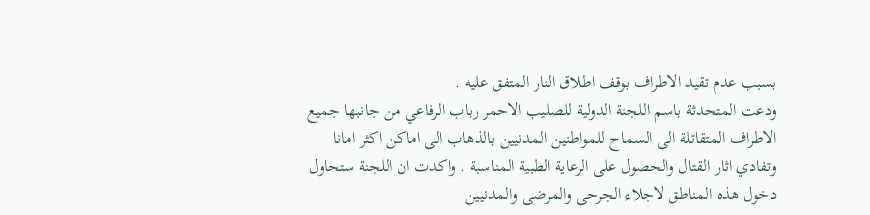بسبب عدم تقيد الاطراف بوقف اطلاق النار المتفق عليه .
ودعت المتحدثة باسم اللجنة الدولية للصليب الاحمر رباب الرفاعي من جانبها جميع الاطراف المتقاتلة الى السماح للمواطنين المدنيين بالذهاب الى اماكن اكثر امانا وتفادي اثار القتال والحصول على الرعاية الطبية المناسبة . واكدت ان اللجنة ستحاول دخول هذه المناطق لاجلاء الجرحى والمرضى والمدنيين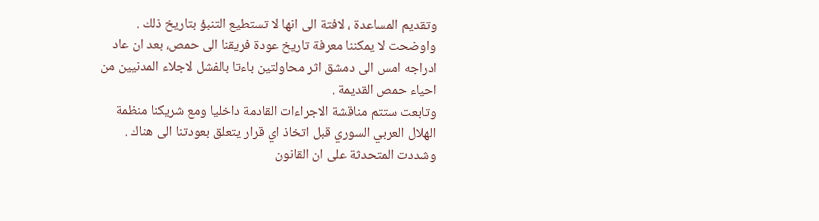وتقديم المساعدة ، لافتة الى انها لا تستطيع التنبؤ بتاريخ ذلك . واوضحت لا يمكننا معرفة تاريخ عودة فريقنا الى حمص، بعد ان عاد ادراجه امس الى دمشق اثر محاولتين باءتا بالفشل لاجلاء المدنيين من احياء حمص القديمة .
وتابعت ستتم مناقشة الاجراءات القادمة داخليا ومع شريكنا منظمة الهلال العربي السوري قبل اتخاذ اي قرار يتعلق بعودتنا الى هناك .
وشددت المتحدثة على ان القانون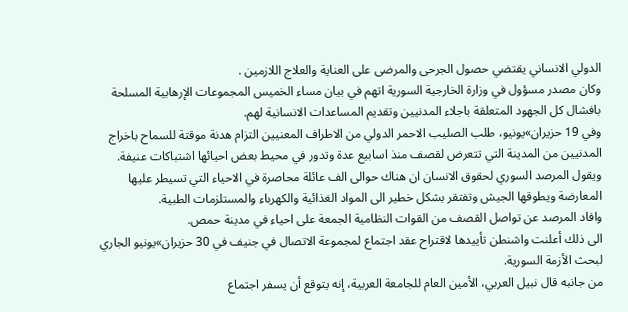الدولي الانساني يقتضي حصول الجرحى والمرضى على العناية والعلاج اللازمين .
وكان مصدر مسؤول في وزارة الخارجية السورية اتهم في بيان مساء الخميس المجموعات الإرهابية المسلحة بافشال كل الجهود المتعلقة باجلاء المدنيين وتقديم المساعدات الانسانية لهم.
وفي 19 حزيران»يونيو، طلب الصليب الاحمر الدولي من الاطراف المعنيين التزام هدنة موقتة للسماح باخراج المدنيين من المدينة التي تتعرض لقصف منذ اسابيع عدة وتدور في محيط بعض احيائها اشتباكات عنيفة.
ويقول المرصد السوري لحقوق الانسان ان هناك حوالى الف عائلة محاصرة في الاحياء التي تسيطر عليها المعارضة ويطوقها الجيش وتفتقر بشكل خطير الى المواد الغذائية والكهرباء والمستلزمات الطبية.
وافاد المرصد عن تواصل القصف من القوات النظامية الجمعة على احياء في مدينة حمص.
الى ذلك أعلنت واشنطن تأييدها لاقتراح عقد اجتماع لمجموعة الاتصال في جنيف في 30 حزيران»يونيو الجاري لبحث الأزمة السورية.
من جانبه قال نبيل العربي، الأمين العام للجامعة العربية، إنه يتوقع أن يسفر اجتماع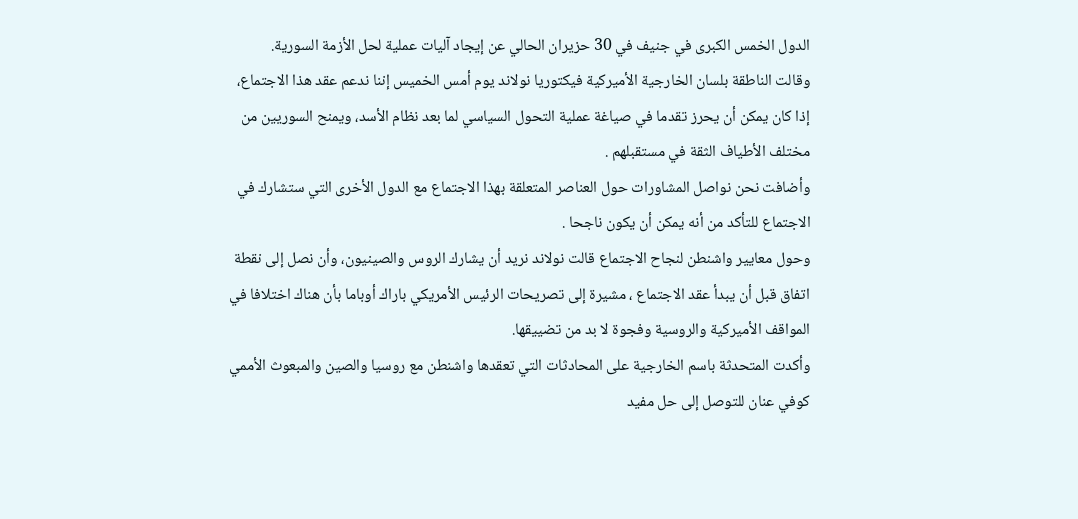الدول الخمس الكبرى في جنيف في 30 حزيران الحالي عن إيجاد آليات عملية لحل الأزمة السورية.
وقالت الناطقة بلسان الخارجية الأميركية فيكتوريا نولاند يوم أمس الخميس إننا ندعم عقد هذا الاجتماع، إذا كان يمكن أن يحرز تقدما في صياغة عملية التحول السياسي لما بعد نظام الأسد، ويمنح السوريين من مختلف الأطياف الثقة في مستقبلهم .
وأضافت نحن نواصل المشاورات حول العناصر المتعلقة بهذا الاجتماع مع الدول الأخرى التي ستشارك في الاجتماع للتأكد من أنه يمكن أن يكون ناجحا .
وحول معايير واشنطن لنجاح الاجتماع قالت نولاند نريد أن يشارك الروس والصينيون، وأن نصل إلى نقطة اتفاق قبل أن يبدأ عقد الاجتماع ، مشيرة إلى تصريحات الرئيس الأمريكي باراك أوباما بأن هناك اختلافا في المواقف الأميركية والروسية وفجوة لا بد من تضييقها.
وأكدت المتحدثة باسم الخارجية على المحادثات التي تعقدها واشنطن مع روسيا والصين والمبعوث الأممي كوفي عنان للتوصل إلى حل مفيد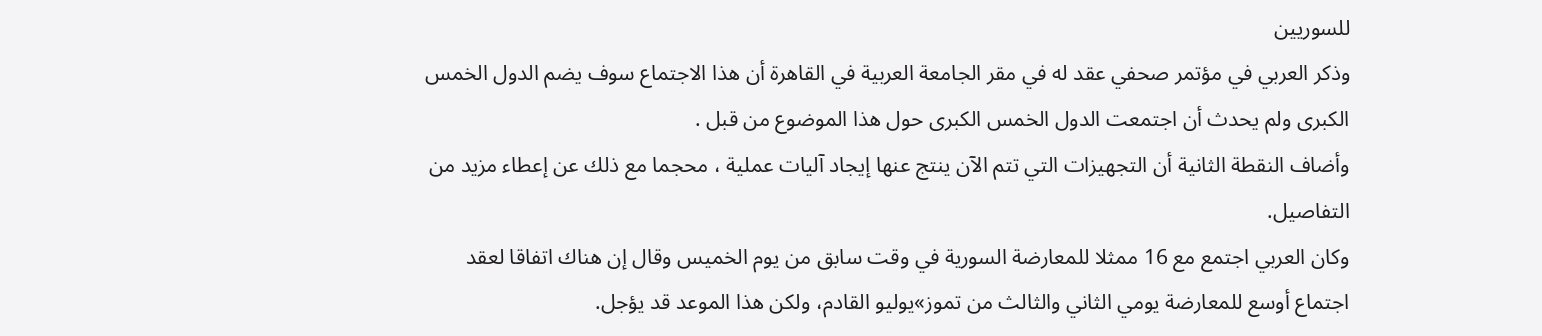للسوريين
وذكر العربي في مؤتمر صحفي عقد له في مقر الجامعة العربية في القاهرة أن هذا الاجتماع سوف يضم الدول الخمس الكبرى ولم يحدث أن اجتمعت الدول الخمس الكبرى حول هذا الموضوع من قبل .
وأضاف النقطة الثانية أن التجهيزات التي تتم الآن ينتج عنها إيجاد آليات عملية ، محجما مع ذلك عن إعطاء مزيد من التفاصيل.
وكان العربي اجتمع مع 16 ممثلا للمعارضة السورية في وقت سابق من يوم الخميس وقال إن هناك اتفاقا لعقد اجتماع أوسع للمعارضة يومي الثاني والثالث من تموز»يوليو القادم، ولكن هذا الموعد قد يؤجل.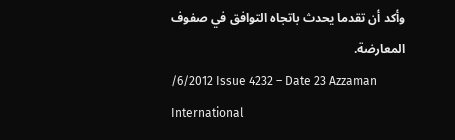وأكد أن تقدما يحدث باتجاه التوافق في صفوف المعارضة.
/6/2012 Issue 4232 – Date 23 Azzaman International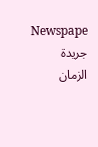Newspape
جريدة الزمان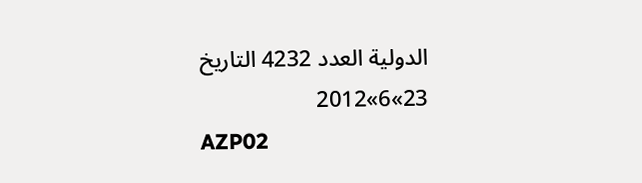الدولية العدد 4232 التاريخ 23»6»2012
AZP02